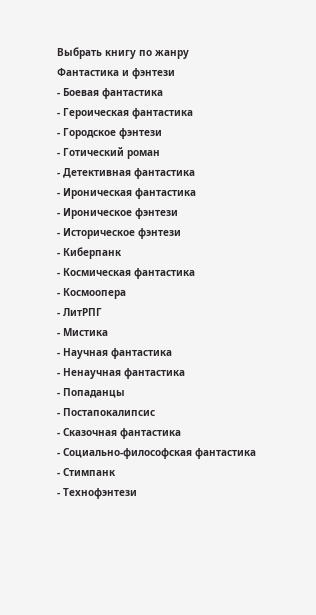Выбрать книгу по жанру
Фантастика и фэнтези
- Боевая фантастика
- Героическая фантастика
- Городское фэнтези
- Готический роман
- Детективная фантастика
- Ироническая фантастика
- Ироническое фэнтези
- Историческое фэнтези
- Киберпанк
- Космическая фантастика
- Космоопера
- ЛитРПГ
- Мистика
- Научная фантастика
- Ненаучная фантастика
- Попаданцы
- Постапокалипсис
- Сказочная фантастика
- Социально-философская фантастика
- Стимпанк
- Технофэнтези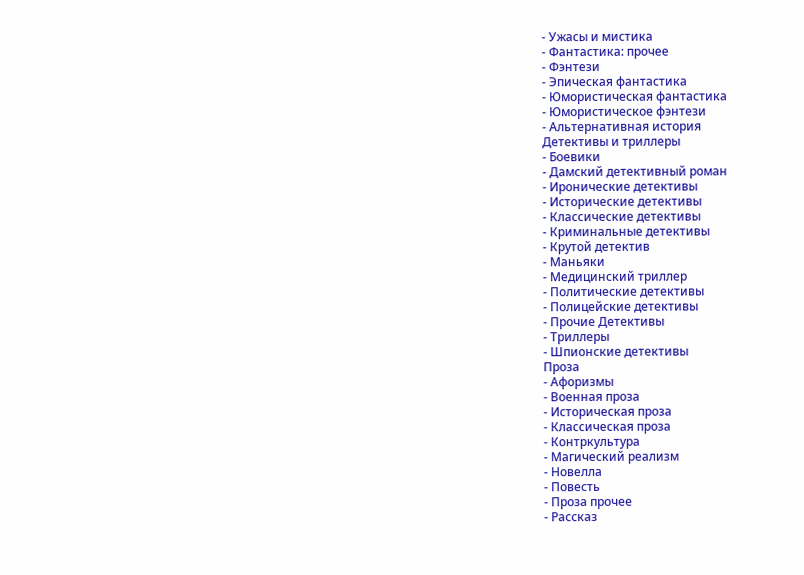- Ужасы и мистика
- Фантастика: прочее
- Фэнтези
- Эпическая фантастика
- Юмористическая фантастика
- Юмористическое фэнтези
- Альтернативная история
Детективы и триллеры
- Боевики
- Дамский детективный роман
- Иронические детективы
- Исторические детективы
- Классические детективы
- Криминальные детективы
- Крутой детектив
- Маньяки
- Медицинский триллер
- Политические детективы
- Полицейские детективы
- Прочие Детективы
- Триллеры
- Шпионские детективы
Проза
- Афоризмы
- Военная проза
- Историческая проза
- Классическая проза
- Контркультура
- Магический реализм
- Новелла
- Повесть
- Проза прочее
- Рассказ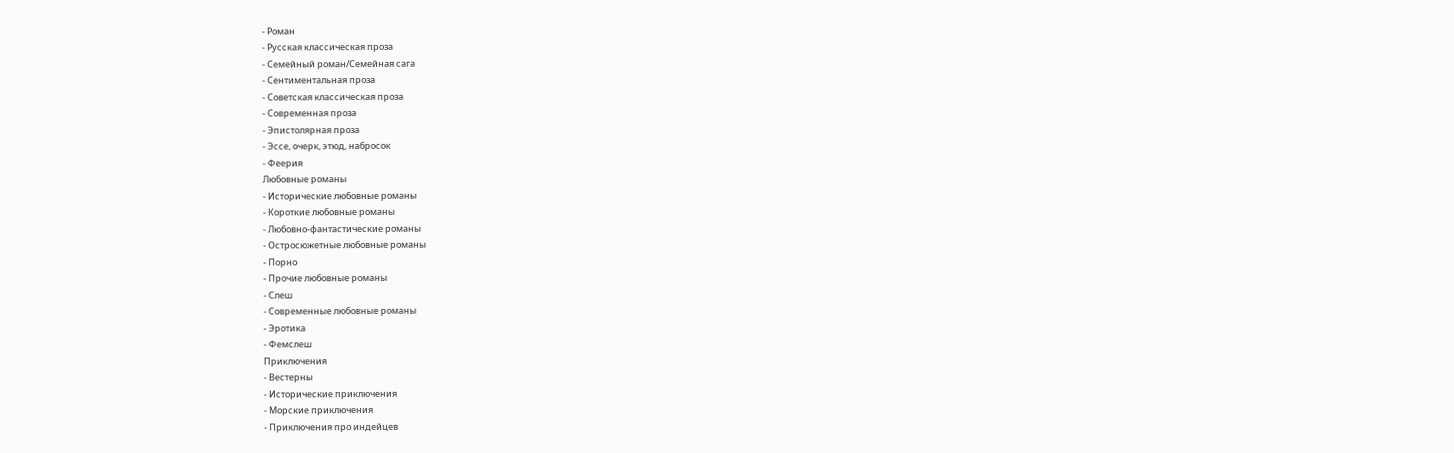- Роман
- Русская классическая проза
- Семейный роман/Семейная сага
- Сентиментальная проза
- Советская классическая проза
- Современная проза
- Эпистолярная проза
- Эссе, очерк, этюд, набросок
- Феерия
Любовные романы
- Исторические любовные романы
- Короткие любовные романы
- Любовно-фантастические романы
- Остросюжетные любовные романы
- Порно
- Прочие любовные романы
- Слеш
- Современные любовные романы
- Эротика
- Фемслеш
Приключения
- Вестерны
- Исторические приключения
- Морские приключения
- Приключения про индейцев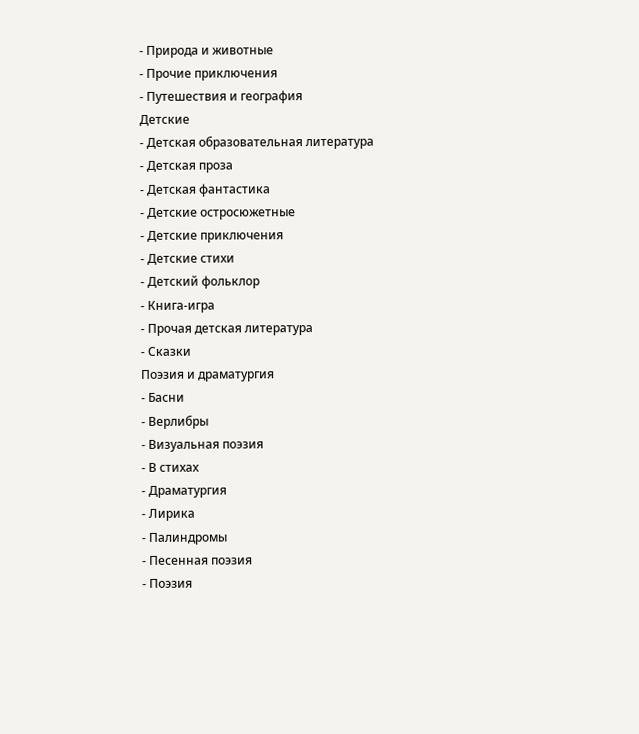- Природа и животные
- Прочие приключения
- Путешествия и география
Детские
- Детская образовательная литература
- Детская проза
- Детская фантастика
- Детские остросюжетные
- Детские приключения
- Детские стихи
- Детский фольклор
- Книга-игра
- Прочая детская литература
- Сказки
Поэзия и драматургия
- Басни
- Верлибры
- Визуальная поэзия
- В стихах
- Драматургия
- Лирика
- Палиндромы
- Песенная поэзия
- Поэзия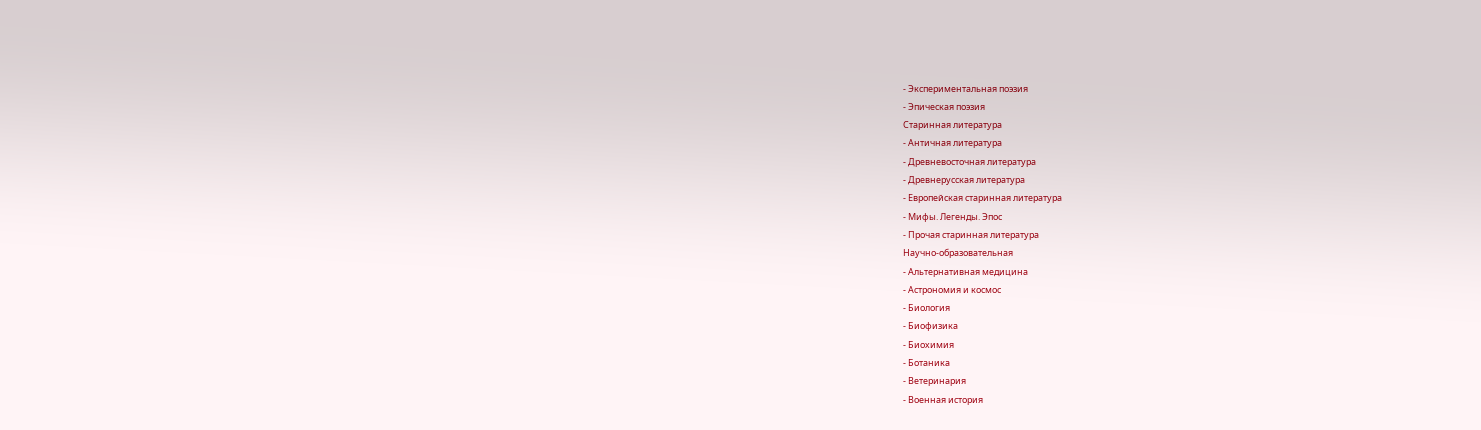- Экспериментальная поэзия
- Эпическая поэзия
Старинная литература
- Античная литература
- Древневосточная литература
- Древнерусская литература
- Европейская старинная литература
- Мифы. Легенды. Эпос
- Прочая старинная литература
Научно-образовательная
- Альтернативная медицина
- Астрономия и космос
- Биология
- Биофизика
- Биохимия
- Ботаника
- Ветеринария
- Военная история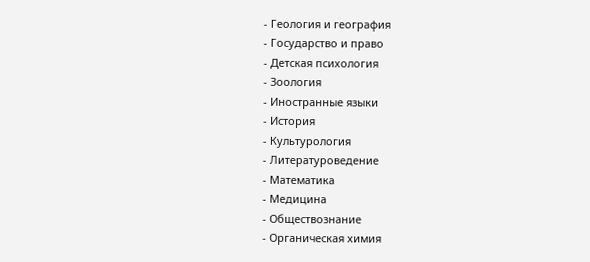- Геология и география
- Государство и право
- Детская психология
- Зоология
- Иностранные языки
- История
- Культурология
- Литературоведение
- Математика
- Медицина
- Обществознание
- Органическая химия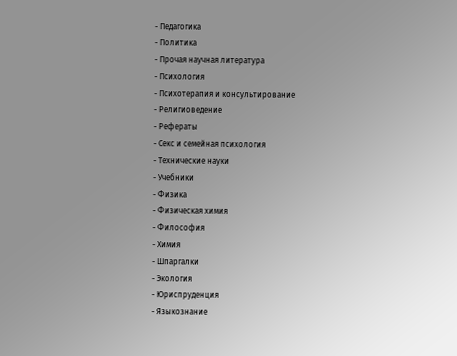- Педагогика
- Политика
- Прочая научная литература
- Психология
- Психотерапия и консультирование
- Религиоведение
- Рефераты
- Секс и семейная психология
- Технические науки
- Учебники
- Физика
- Физическая химия
- Философия
- Химия
- Шпаргалки
- Экология
- Юриспруденция
- Языкознание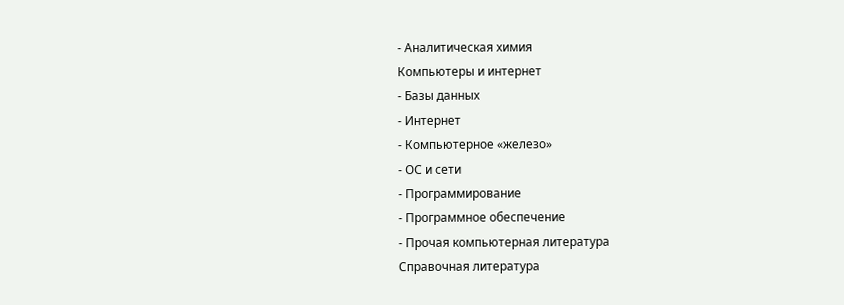- Аналитическая химия
Компьютеры и интернет
- Базы данных
- Интернет
- Компьютерное «железо»
- ОС и сети
- Программирование
- Программное обеспечение
- Прочая компьютерная литература
Справочная литература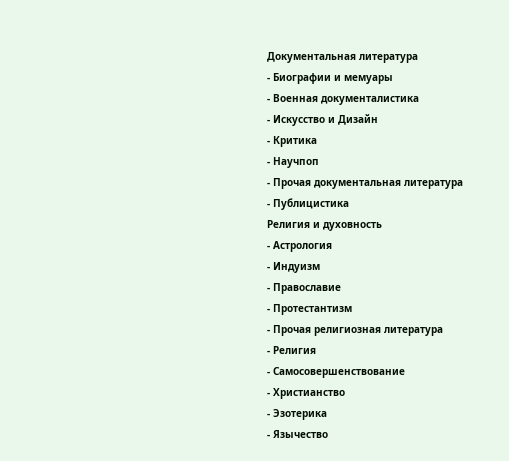Документальная литература
- Биографии и мемуары
- Военная документалистика
- Искусство и Дизайн
- Критика
- Научпоп
- Прочая документальная литература
- Публицистика
Религия и духовность
- Астрология
- Индуизм
- Православие
- Протестантизм
- Прочая религиозная литература
- Религия
- Самосовершенствование
- Христианство
- Эзотерика
- Язычество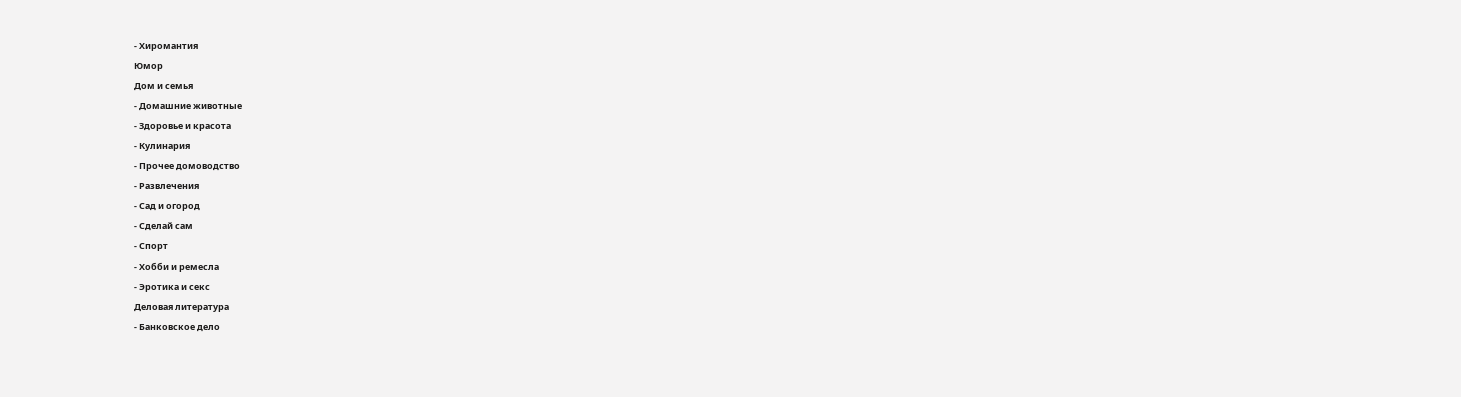- Хиромантия
Юмор
Дом и семья
- Домашние животные
- Здоровье и красота
- Кулинария
- Прочее домоводство
- Развлечения
- Сад и огород
- Сделай сам
- Спорт
- Хобби и ремесла
- Эротика и секс
Деловая литература
- Банковское дело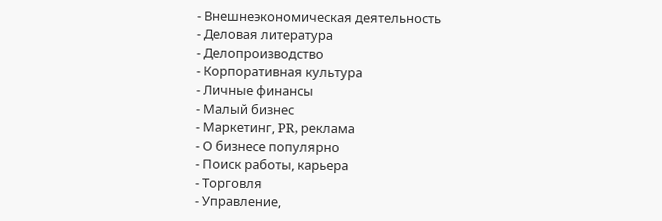- Внешнеэкономическая деятельность
- Деловая литература
- Делопроизводство
- Корпоративная культура
- Личные финансы
- Малый бизнес
- Маркетинг, PR, реклама
- О бизнесе популярно
- Поиск работы, карьера
- Торговля
- Управление,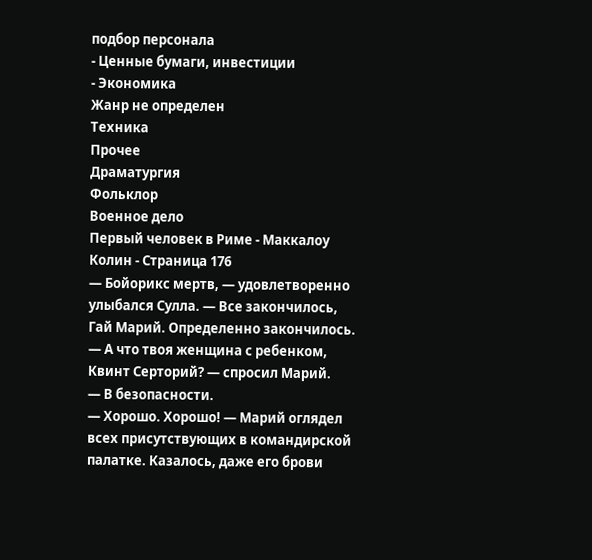подбор персонала
- Ценные бумаги, инвестиции
- Экономика
Жанр не определен
Техника
Прочее
Драматургия
Фольклор
Военное дело
Первый человек в Риме - Маккалоу Колин - Страница 176
— Бойорикс мертв, — удовлетворенно улыбался Сулла. — Все закончилось, Гай Марий. Определенно закончилось.
— А что твоя женщина с ребенком, Квинт Серторий? — спросил Марий.
— В безопасности.
— Хорошо. Хорошо! — Марий оглядел всех присутствующих в командирской палатке. Казалось, даже его брови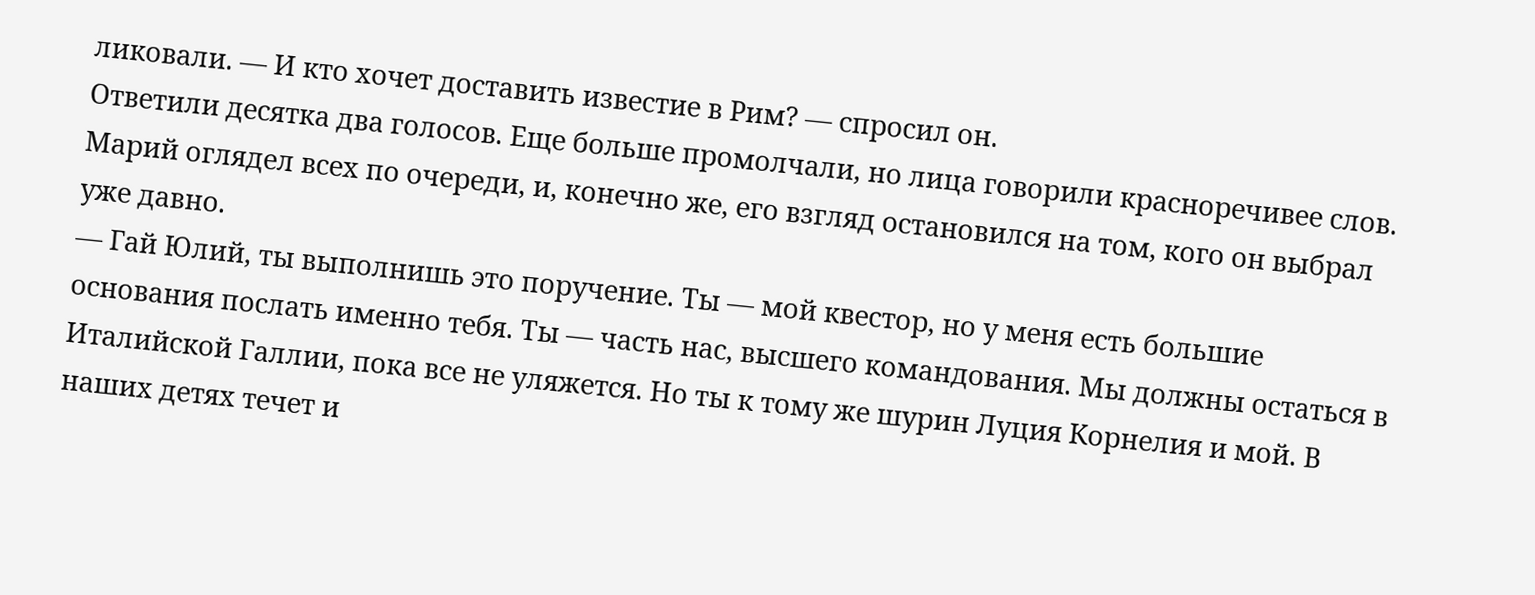ликовали. — И кто хочет доставить известие в Рим? — спросил он.
Ответили десятка два голосов. Еще больше промолчали, но лица говорили красноречивее слов. Марий оглядел всех по очереди, и, конечно же, его взгляд остановился на том, кого он выбрал уже давно.
— Гай Юлий, ты выполнишь это поручение. Ты — мой квестор, но у меня есть большие основания послать именно тебя. Ты — часть нас, высшего командования. Мы должны остаться в Италийской Галлии, пока все не уляжется. Но ты к тому же шурин Луция Корнелия и мой. В наших детях течет и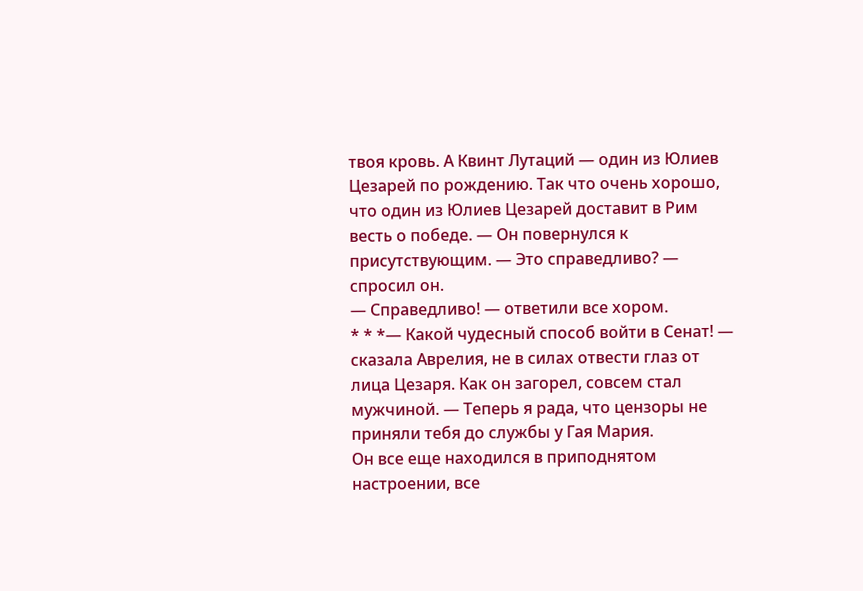твоя кровь. А Квинт Лутаций — один из Юлиев Цезарей по рождению. Так что очень хорошо, что один из Юлиев Цезарей доставит в Рим весть о победе. — Он повернулся к присутствующим. — Это справедливо? — спросил он.
— Справедливо! — ответили все хором.
* * *— Какой чудесный способ войти в Сенат! — сказала Аврелия, не в силах отвести глаз от лица Цезаря. Как он загорел, совсем стал мужчиной. — Теперь я рада, что цензоры не приняли тебя до службы у Гая Мария.
Он все еще находился в приподнятом настроении, все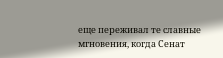еще переживал те славные мгновения, когда Сенат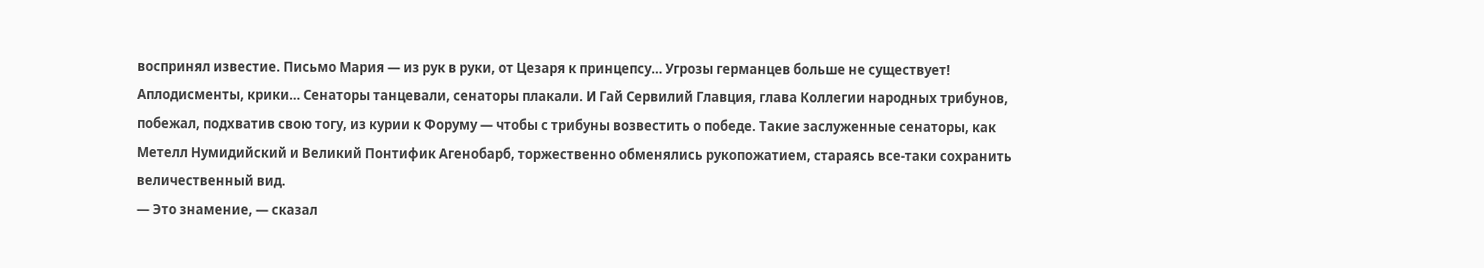воспринял известие. Письмо Мария — из рук в руки, от Цезаря к принцепсу… Угрозы германцев больше не существует! Аплодисменты, крики… Сенаторы танцевали, сенаторы плакали. И Гай Сервилий Главция, глава Коллегии народных трибунов, побежал, подхватив свою тогу, из курии к Форуму — чтобы с трибуны возвестить о победе. Такие заслуженные сенаторы, как Метелл Нумидийский и Великий Понтифик Агенобарб, торжественно обменялись рукопожатием, стараясь все-таки сохранить величественный вид.
— Это знамение, — сказал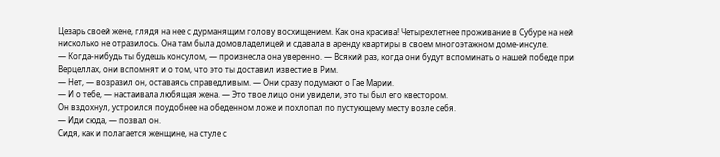Цезарь своей жене, глядя на нее с дурманящим голову восхищением. Как она красива! Четырехлетнее проживание в Субуре на ней нисколько не отразилось. Она там была домовладелицей и сдавала в аренду квартиры в своем многоэтажном доме-инсуле.
— Когда-нибудь ты будешь консулом, — произнесла она уверенно. — Всякий раз, когда они будут вспоминать о нашей победе при Верцеллах, они вспомнят и о том, что это ты доставил известие в Рим.
— Нет, — возразил он, оставаясь справедливым. — Они сразу подумают о Гае Марии.
— И о тебе, — настаивала любящая жена. — Это твое лицо они увидели, это ты был его квестором.
Он вздохнул, устроился поудобнее на обеденном ложе и похлопал по пустующему месту возле себя.
— Иди сюда, — позвал он.
Сидя, как и полагается женщине, на стуле с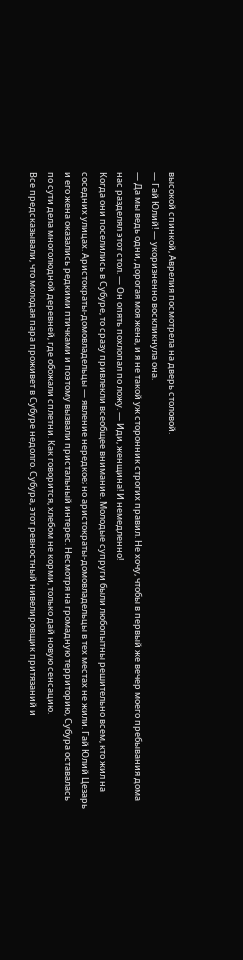высокой спинкой, Аврелия посмотрела на дверь столовой.
— Гай Юлий! — укоризненно воскликнула она.
— Да мы ведь одни, дорогая моя жена, и я не такой уж сторонник строгих правил. Не хочу, чтобы в первый же вечер моего пребывания дома нас разделял этот стол. — Он опять похлопал по ложу. — Иди, женщина! И немедленно!
Когда они поселились в Субуре, то сразу привлекли всеобщее внимание. Молодые супруги были любопытны решительно всем, кто жил на соседних улицах. Аристократы-домовладельцы — явление нередкое; но аристократы-домовладельцы в тех местах не жили. Гай Юлий Цезарь и его жена оказались редкими птичками и поэтому вызвали пристальный интерес. Несмотря на громадную территорию, Субура оставалась по сути дела многолюдной деревней, где обожали сплетни. Как говорится, хлебом не корми, только дай новую сенсацию.
Все предсказывали, что молодая пара проживет в Субуре недолго. Субура, этот ревностный нивелировщик притязаний и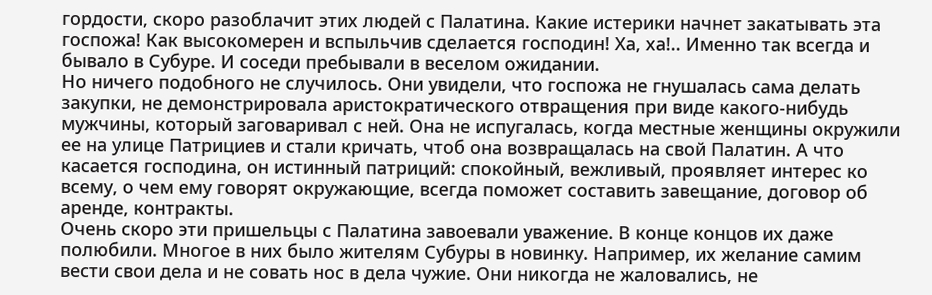гордости, скоро разоблачит этих людей с Палатина. Какие истерики начнет закатывать эта госпожа! Как высокомерен и вспыльчив сделается господин! Ха, ха!.. Именно так всегда и бывало в Субуре. И соседи пребывали в веселом ожидании.
Но ничего подобного не случилось. Они увидели, что госпожа не гнушалась сама делать закупки, не демонстрировала аристократического отвращения при виде какого-нибудь мужчины, который заговаривал с ней. Она не испугалась, когда местные женщины окружили ее на улице Патрициев и стали кричать, чтоб она возвращалась на свой Палатин. А что касается господина, он истинный патриций: спокойный, вежливый, проявляет интерес ко всему, о чем ему говорят окружающие, всегда поможет составить завещание, договор об аренде, контракты.
Очень скоро эти пришельцы с Палатина завоевали уважение. В конце концов их даже полюбили. Многое в них было жителям Субуры в новинку. Например, их желание самим вести свои дела и не совать нос в дела чужие. Они никогда не жаловались, не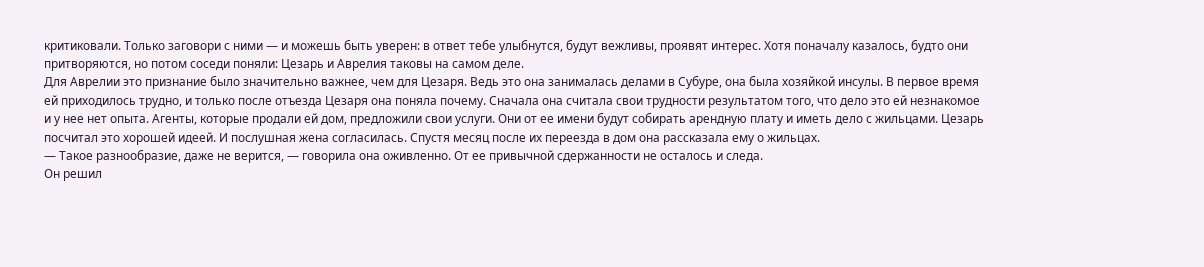критиковали. Только заговори с ними — и можешь быть уверен: в ответ тебе улыбнутся, будут вежливы, проявят интерес. Хотя поначалу казалось, будто они притворяются, но потом соседи поняли: Цезарь и Аврелия таковы на самом деле.
Для Аврелии это признание было значительно важнее, чем для Цезаря. Ведь это она занималась делами в Субуре, она была хозяйкой инсулы. В первое время ей приходилось трудно, и только после отъезда Цезаря она поняла почему. Сначала она считала свои трудности результатом того, что дело это ей незнакомое и у нее нет опыта. Агенты, которые продали ей дом, предложили свои услуги. Они от ее имени будут собирать арендную плату и иметь дело с жильцами. Цезарь посчитал это хорошей идеей. И послушная жена согласилась. Спустя месяц после их переезда в дом она рассказала ему о жильцах.
— Такое разнообразие, даже не верится, — говорила она оживленно. От ее привычной сдержанности не осталось и следа.
Он решил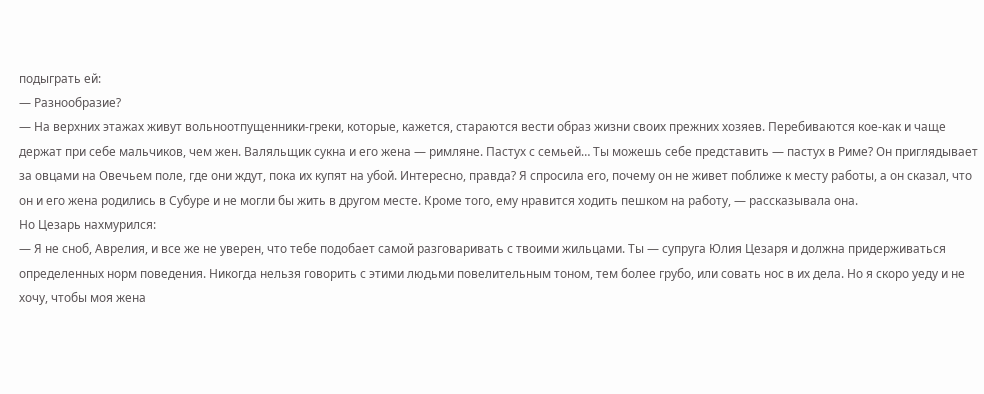подыграть ей:
— Разнообразие?
— На верхних этажах живут вольноотпущенники-греки, которые, кажется, стараются вести образ жизни своих прежних хозяев. Перебиваются кое-как и чаще держат при себе мальчиков, чем жен. Валяльщик сукна и его жена — римляне. Пастух с семьей… Ты можешь себе представить — пастух в Риме? Он приглядывает за овцами на Овечьем поле, где они ждут, пока их купят на убой. Интересно, правда? Я спросила его, почему он не живет поближе к месту работы, а он сказал, что он и его жена родились в Субуре и не могли бы жить в другом месте. Кроме того, ему нравится ходить пешком на работу, — рассказывала она.
Но Цезарь нахмурился:
— Я не сноб, Аврелия, и все же не уверен, что тебе подобает самой разговаривать с твоими жильцами. Ты — супруга Юлия Цезаря и должна придерживаться определенных норм поведения. Никогда нельзя говорить с этими людьми повелительным тоном, тем более грубо, или совать нос в их дела. Но я скоро уеду и не хочу, чтобы моя жена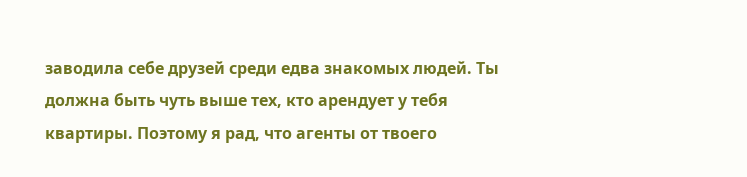заводила себе друзей среди едва знакомых людей. Ты должна быть чуть выше тех, кто арендует у тебя квартиры. Поэтому я рад, что агенты от твоего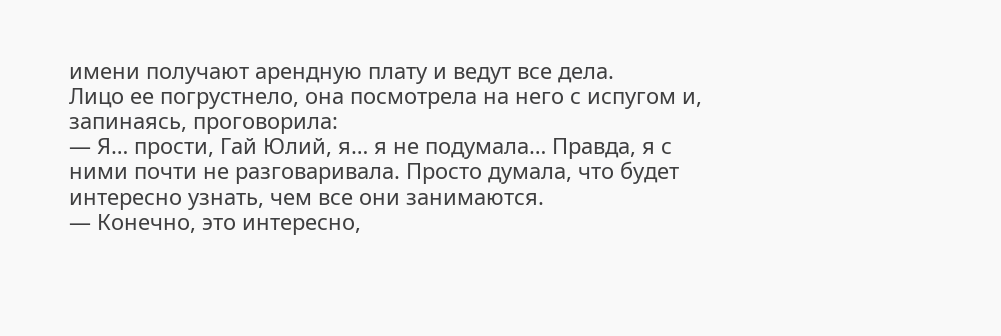имени получают арендную плату и ведут все дела.
Лицо ее погрустнело, она посмотрела на него с испугом и, запинаясь, проговорила:
— Я… прости, Гай Юлий, я… я не подумала… Правда, я с ними почти не разговаривала. Просто думала, что будет интересно узнать, чем все они занимаются.
— Конечно, это интересно,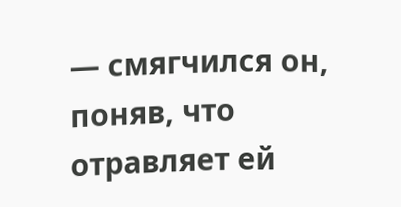— смягчился он, поняв, что отравляет ей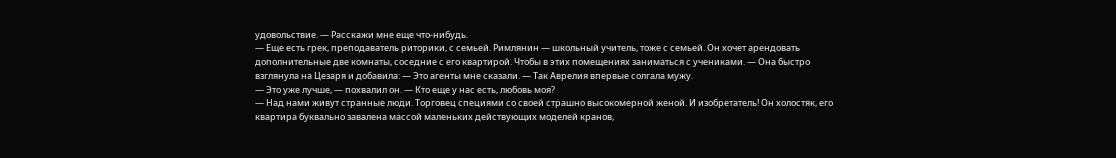удовольствие. — Расскажи мне еще что-нибудь.
— Еще есть грек, преподаватель риторики, с семьей. Римлянин — школьный учитель, тоже с семьей. Он хочет арендовать дополнительные две комнаты, соседние с его квартирой. Чтобы в этих помещениях заниматься с учениками. — Она быстро взглянула на Цезаря и добавила: — Это агенты мне сказали. — Так Аврелия впервые солгала мужу.
— Это уже лучше, — похвалил он. — Кто еще у нас есть, любовь моя?
— Над нами живут странные люди. Торговец специями со своей страшно высокомерной женой. И изобретатель! Он холостяк, его квартира буквально завалена массой маленьких действующих моделей кранов,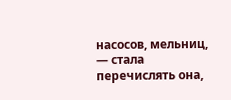насосов, мельниц, — стала перечислять она,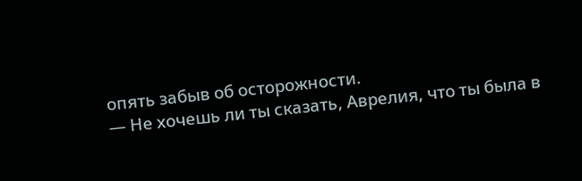опять забыв об осторожности.
— Не хочешь ли ты сказать, Аврелия, что ты была в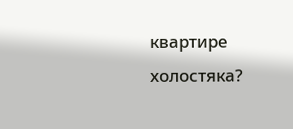квартире холостяка?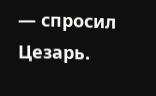— спросил Цезарь.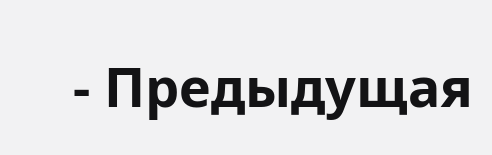- Предыдущая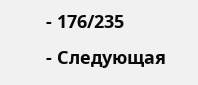- 176/235
- Следующая